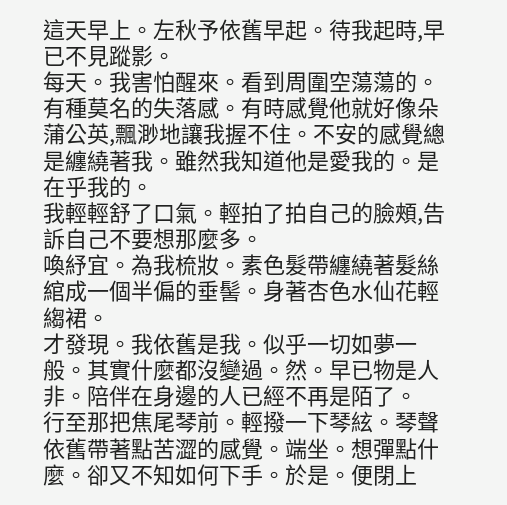這天早上。左秋予依舊早起。待我起時,早已不見蹤影。
每天。我害怕醒來。看到周圍空蕩蕩的。有種莫名的失落感。有時感覺他就好像朵蒲公英,飄渺地讓我握不住。不安的感覺總是纏繞著我。雖然我知道他是愛我的。是在乎我的。
我輕輕舒了口氣。輕拍了拍自己的臉頰,告訴自己不要想那麼多。
喚紓宜。為我梳妝。素色髮帶纏繞著髮絲綰成一個半偏的垂髻。身著杏色水仙花輕縐裙。
才發現。我依舊是我。似乎一切如夢一般。其實什麼都沒變過。然。早已物是人非。陪伴在身邊的人已經不再是陌了。
行至那把焦尾琴前。輕撥一下琴絃。琴聲依舊帶著點苦澀的感覺。端坐。想彈點什麼。卻又不知如何下手。於是。便閉上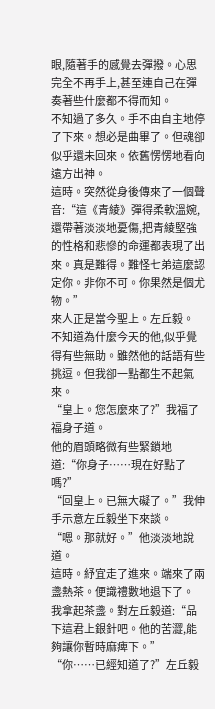眼,隨著手的感覺去彈撥。心思完全不再手上,甚至連自己在彈奏著些什麼都不得而知。
不知過了多久。手不由自主地停了下來。想必是曲畢了。但魂卻似乎還未回來。依舊愣愣地看向遠方出神。
這時。突然從身後傳來了一個聲音:“這《青綾》彈得柔軟溫婉,還帶著淡淡地憂傷,把青綾堅強的性格和悲慘的命運都表現了出來。真是難得。難怪七弟這麼認定你。非你不可。你果然是個尤物。”
來人正是當今聖上。左丘毅。
不知道為什麼今天的他,似乎覺得有些無助。雖然他的話語有些挑逗。但我卻一點都生不起氣來。
“皇上。您怎麼來了?”我福了福身子道。
他的眉頭略微有些緊鎖地道:“你身子……現在好點了嗎?”
“回皇上。已無大礙了。”我伸手示意左丘毅坐下來談。
“嗯。那就好。”他淡淡地說道。
這時。紓宜走了進來。端來了兩盞熱茶。便識禮數地退下了。
我拿起茶盞。對左丘毅道:“品下這君上銀針吧。他的苦澀,能夠讓你暫時麻痺下。”
“你……已經知道了?”左丘毅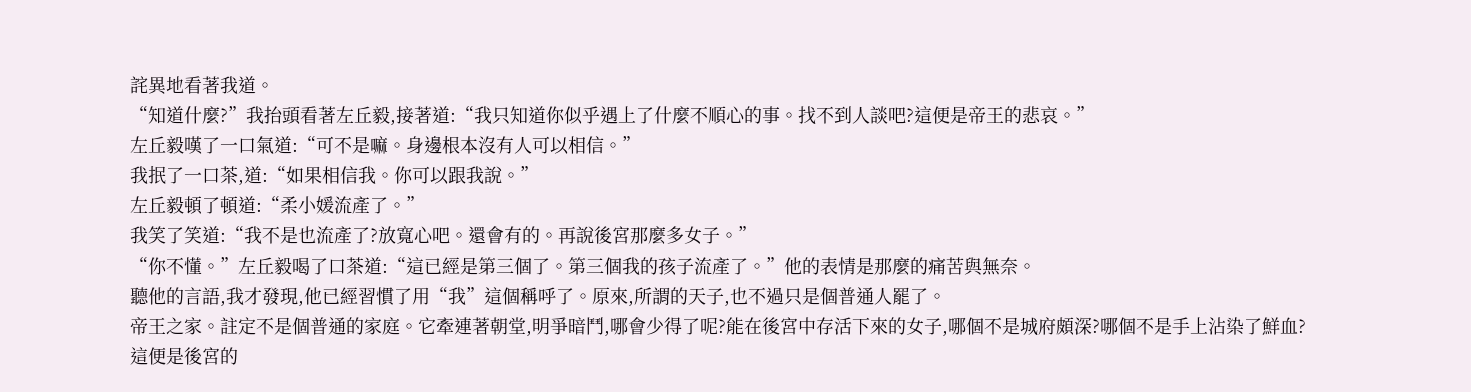詫異地看著我道。
“知道什麼?”我抬頭看著左丘毅,接著道:“我只知道你似乎遇上了什麼不順心的事。找不到人談吧?這便是帝王的悲哀。”
左丘毅嘆了一口氣道:“可不是嘛。身邊根本沒有人可以相信。”
我抿了一口茶,道:“如果相信我。你可以跟我說。”
左丘毅頓了頓道:“柔小媛流產了。”
我笑了笑道:“我不是也流產了?放寬心吧。還會有的。再說後宮那麼多女子。”
“你不懂。”左丘毅喝了口茶道:“這已經是第三個了。第三個我的孩子流產了。”他的表情是那麼的痛苦與無奈。
聽他的言語,我才發現,他已經習慣了用“我”這個稱呼了。原來,所謂的天子,也不過只是個普通人罷了。
帝王之家。註定不是個普通的家庭。它牽連著朝堂,明爭暗鬥,哪會少得了呢?能在後宮中存活下來的女子,哪個不是城府頗深?哪個不是手上沾染了鮮血?
這便是後宮的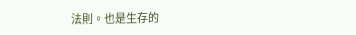法則。也是生存的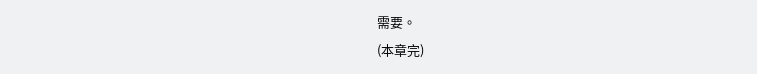需要。
(本章完)